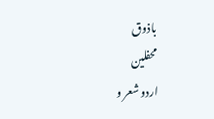باذوق
محفلین
اردو شعر و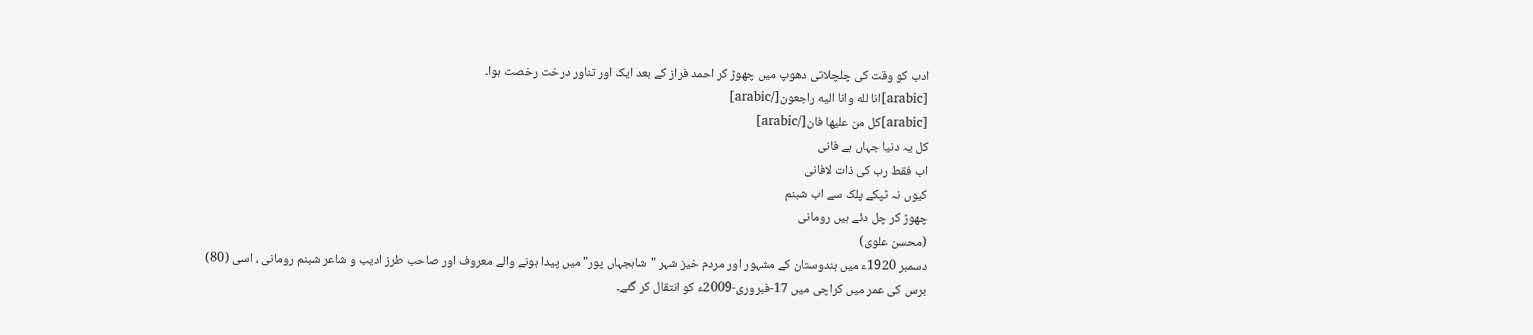ادب کو وقت کی چلچلاتی دھوپ میں چھوڑ کر احمد فراز کے بعد ایک اور تناور درخت رخصت ہوا۔
[arabic]انا لله وانا اليه راجعون[/arabic]
[arabic]كل من عليها فان[/arabic]
کل یہ دنیا جہاں ہے فانی
اب فقط رب کی ذات لافانی
کیوں نہ ٹپکے پلک سے اب شبنم
چھوڑ کر چل دئے ہیں رومانی
(محسن علوی)
دسمبر 1920ء میں ہندوستان کے مشہور اور مردم خیز شہر "شاہجہاں پور" میں پیدا ہونے والے معروف اور صاحب طرز ادیب و شاعر شبنم رومانی ، اسی (80) برس کی عمر میں کراچی میں 17-فبروری-2009ء کو انتقال کر گئے۔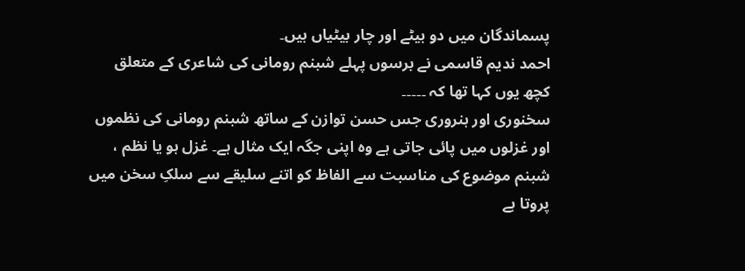پسماندگان میں دو بیٹے اور چار بیٹیاں ہیں۔
احمد ندیم قاسمی نے برسوں پہلے شبنم رومانی کی شاعری کے متعلق کچھ یوں کہا تھا کہ ۔۔۔۔۔
سخنوری اور ہنروری جس حسن توازن کے ساتھ شبنم رومانی کی نظموں اور غزلوں میں پائی جاتی ہے وہ اپنی جگہ ایک مثال ہے۔ غزل ہو یا نظم ، شبنم موضوع کی مناسبت سے الفاظ کو اتنے سلیقے سے سلکِ سخن میں پروتا ہے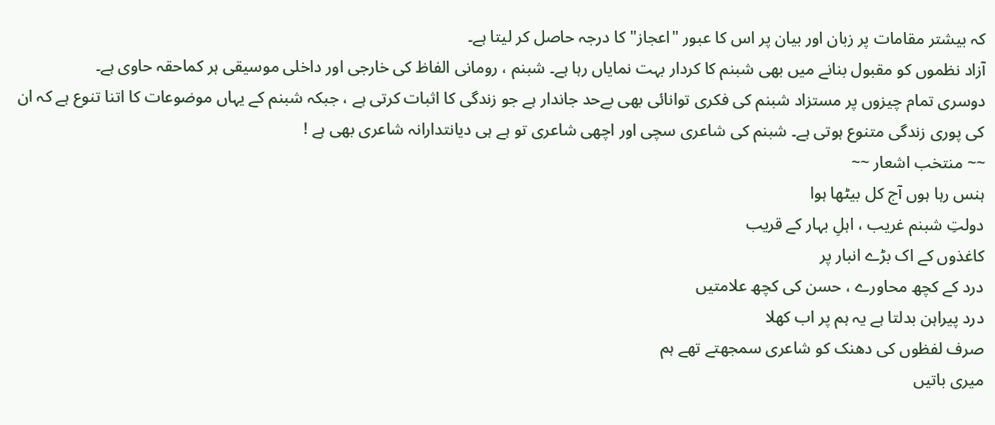کہ بیشتر مقامات پر زبان اور بیان پر اس کا عبور "اعجاز" کا درجہ حاصل کر لیتا ہے۔
آزاد نظموں کو مقبول بنانے میں بھی شبنم کا کردار بہت نمایاں رہا ہے۔ شبنم ، رومانی الفاظ کی خارجی اور داخلی موسیقی ہر کماحقہ حاوی ہے۔
دوسری تمام چیزوں پر مستزاد شبنم کی فکری توانائی بھی بےحد جاندار ہے جو زندگی کا اثبات کرتی ہے ، جبکہ شبنم کے یہاں موضوعات کا اتنا تنوع ہے کہ ان کی پوری زندگی متنوع ہوتی ہے۔ شبنم کی شاعری سچی اور اچھی شاعری تو ہے ہی دیانتدارانہ شاعری بھی ہے !
~~ منتخب اشعار ~~
ہنس رہا ہوں آج کل بیٹھا ہوا
دولتِ شبنم غریب ، اہلِ بہار کے قریب
کاغذوں کے اک بڑے انبار پر
درد کے کچھ محاورے ، حسن کی کچھ علامتیں
درد پیراہن بدلتا ہے یہ ہم پر اب کھلا
صرف لفظوں کی دھنک کو شاعری سمجھتے تھے ہم
میری باتیں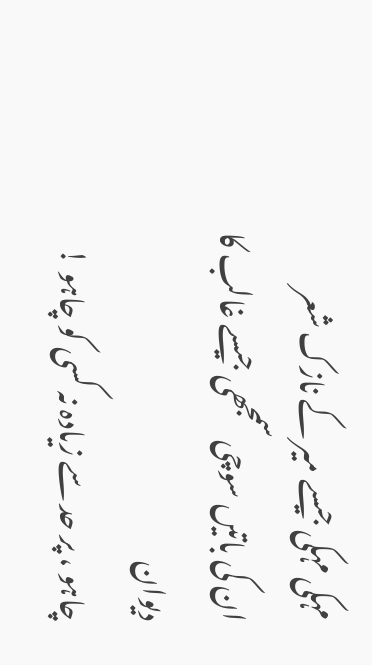مہکی مہکی جیسے میر کے نازک شعر
ان کی باتیں سوچی سمجھی جیسے غالب کا دیوان
چاہو ، پر حد سے زیادہ نہ کسی کو چاہو !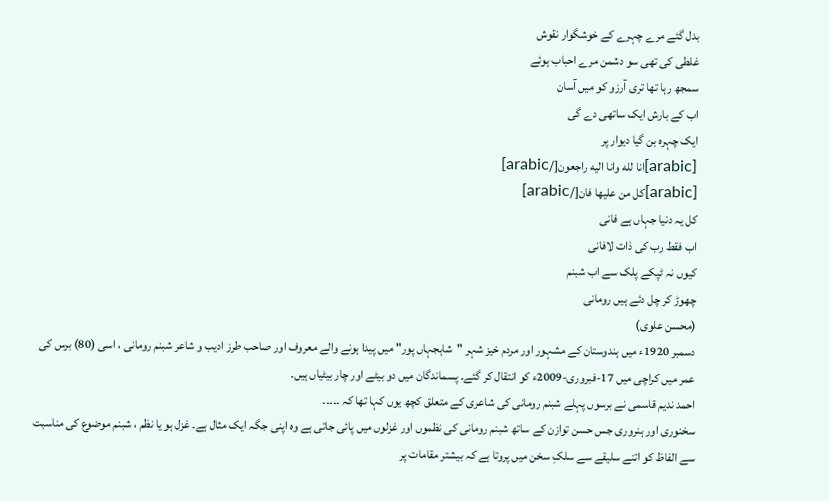بدل گئے مرے چہرے کے خوشگوار نقوش
غلطی کی تھی سو دشمن مرے احباب ہوئے
سمجھ رہا تھا تری آرزو کو میں آسان
اب کے بارش ایک ساتھی دے گی
ایک چہرہ بن گیا دیوار پر
[arabic]انا لله وانا اليه راجعون[/arabic]
[arabic]كل من عليها فان[/arabic]
کل یہ دنیا جہاں ہے فانی
اب فقط رب کی ذات لافانی
کیوں نہ ٹپکے پلک سے اب شبنم
چھوڑ کر چل دئے ہیں رومانی
(محسن علوی)
دسمبر 1920ء میں ہندوستان کے مشہور اور مردم خیز شہر "شاہجہاں پور" میں پیدا ہونے والے معروف اور صاحب طرز ادیب و شاعر شبنم رومانی ، اسی (80) برس کی عمر میں کراچی میں 17-فبروری-2009ء کو انتقال کر گئے۔ پسماندگان میں دو بیٹے اور چار بیٹیاں ہیں۔
احمد ندیم قاسمی نے برسوں پہلے شبنم رومانی کی شاعری کے متعلق کچھ یوں کہا تھا کہ ۔۔۔۔۔
سخنوری اور ہنروری جس حسن توازن کے ساتھ شبنم رومانی کی نظموں اور غزلوں میں پائی جاتی ہے وہ اپنی جگہ ایک مثال ہے۔ غزل ہو یا نظم ، شبنم موضوع کی مناسبت سے الفاظ کو اتنے سلیقے سے سلکِ سخن میں پروتا ہے کہ بیشتر مقامات پر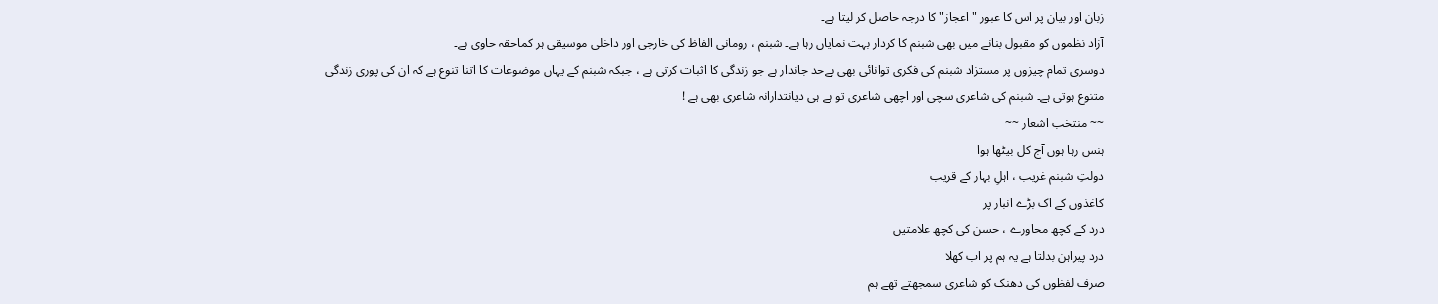زبان اور بیان پر اس کا عبور "اعجاز" کا درجہ حاصل کر لیتا ہے۔
آزاد نظموں کو مقبول بنانے میں بھی شبنم کا کردار بہت نمایاں رہا ہے۔ شبنم ، رومانی الفاظ کی خارجی اور داخلی موسیقی ہر کماحقہ حاوی ہے۔
دوسری تمام چیزوں پر مستزاد شبنم کی فکری توانائی بھی بےحد جاندار ہے جو زندگی کا اثبات کرتی ہے ، جبکہ شبنم کے یہاں موضوعات کا اتنا تنوع ہے کہ ان کی پوری زندگی متنوع ہوتی ہے۔ شبنم کی شاعری سچی اور اچھی شاعری تو ہے ہی دیانتدارانہ شاعری بھی ہے !
~~ منتخب اشعار ~~
ہنس رہا ہوں آج کل بیٹھا ہوا
دولتِ شبنم غریب ، اہلِ بہار کے قریب
کاغذوں کے اک بڑے انبار پر
درد کے کچھ محاورے ، حسن کی کچھ علامتیں
درد پیراہن بدلتا ہے یہ ہم پر اب کھلا
صرف لفظوں کی دھنک کو شاعری سمجھتے تھے ہم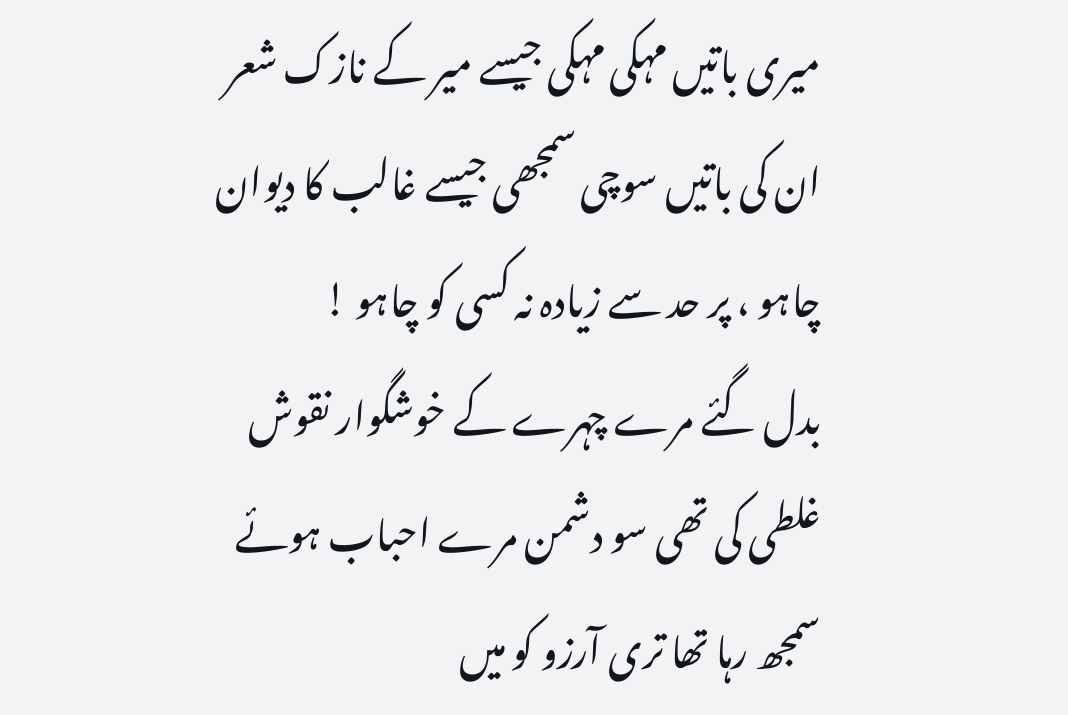میری باتیں مہکی مہکی جیسے میر کے نازک شعر
ان کی باتیں سوچی سمجھی جیسے غالب کا دیوان
چاہو ، پر حد سے زیادہ نہ کسی کو چاہو !
بدل گئے مرے چہرے کے خوشگوار نقوش
غلطی کی تھی سو دشمن مرے احباب ہوئے
سمجھ رہا تھا تری آرزو کو میں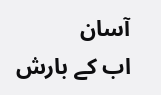آسان
اب کے بارش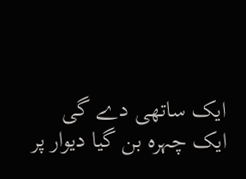ایک ساتھی دے گی
ایک چہرہ بن گیا دیوار پر